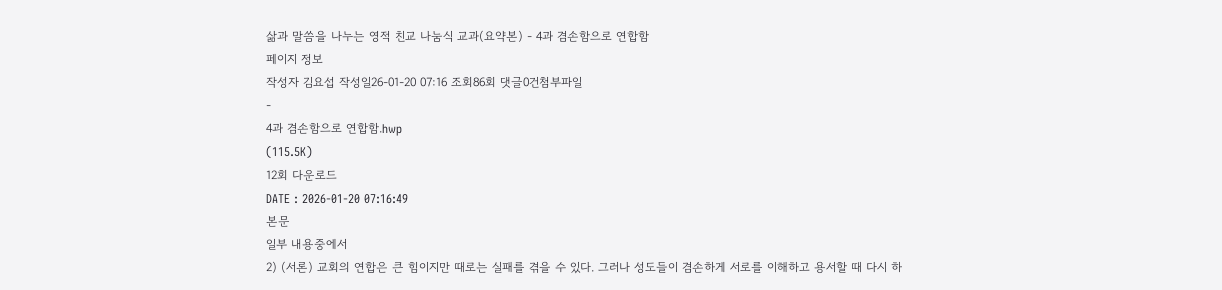삶과 말씀을 나누는 영적 친교 나눔식 교과(요약본) - 4과 겸손함으로 연합함
페이지 정보
작성자 김요섭 작성일26-01-20 07:16 조회86회 댓글0건첨부파일
-
4과 겸손함으로 연합함.hwp
(115.5K)
12회 다운로드
DATE : 2026-01-20 07:16:49
본문
일부 내용중에서
2) (서론) 교회의 연합은 큰 힘이지만 때로는 실패를 겪을 수 있다. 그러나 성도들이 겸손하게 서로를 이해하고 용서할 때 다시 하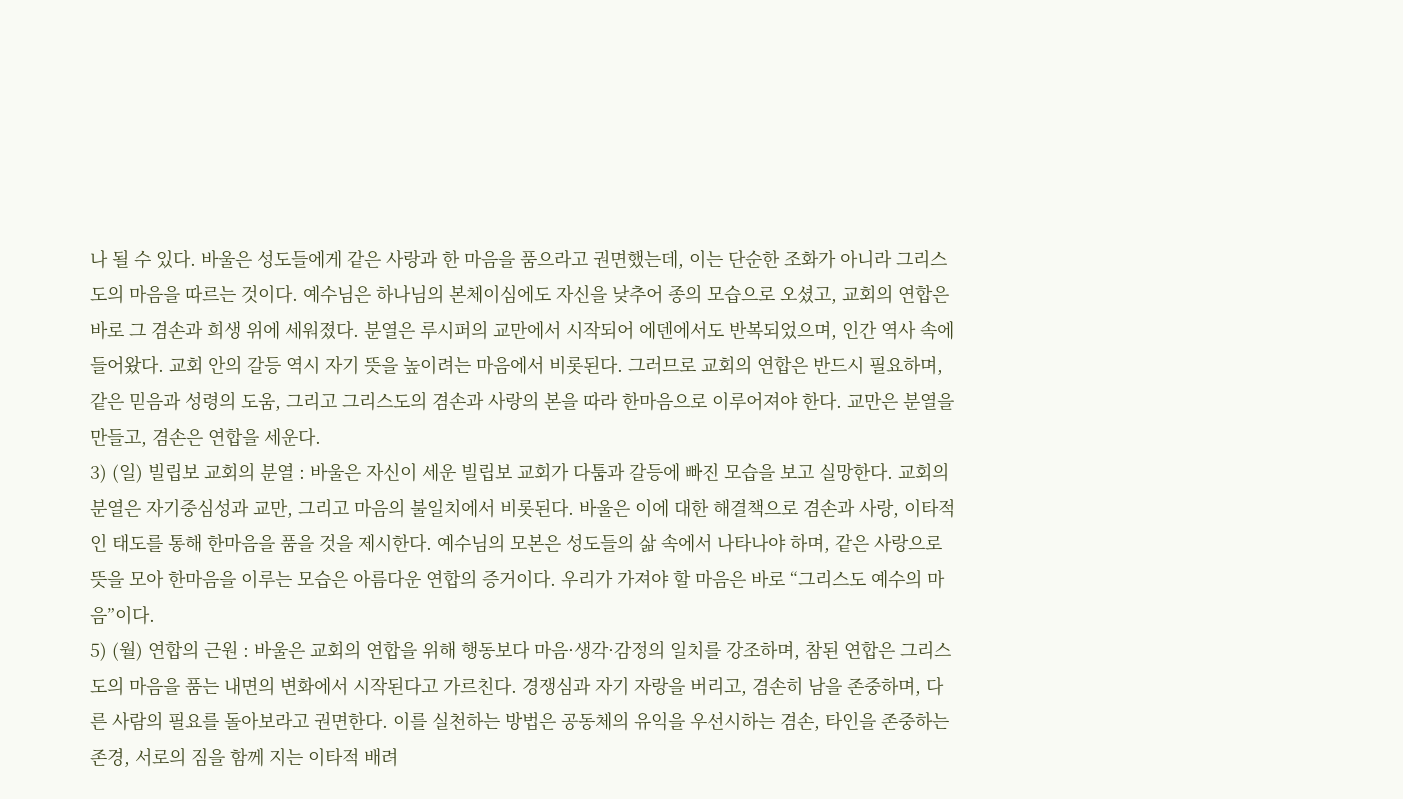나 될 수 있다. 바울은 성도들에게 같은 사랑과 한 마음을 품으라고 권면했는데, 이는 단순한 조화가 아니라 그리스도의 마음을 따르는 것이다. 예수님은 하나님의 본체이심에도 자신을 낮추어 종의 모습으로 오셨고, 교회의 연합은 바로 그 겸손과 희생 위에 세워졌다. 분열은 루시퍼의 교만에서 시작되어 에덴에서도 반복되었으며, 인간 역사 속에 들어왔다. 교회 안의 갈등 역시 자기 뜻을 높이려는 마음에서 비롯된다. 그러므로 교회의 연합은 반드시 필요하며, 같은 믿음과 성령의 도움, 그리고 그리스도의 겸손과 사랑의 본을 따라 한마음으로 이루어져야 한다. 교만은 분열을 만들고, 겸손은 연합을 세운다.
3) (일) 빌립보 교회의 분열 : 바울은 자신이 세운 빌립보 교회가 다툼과 갈등에 빠진 모습을 보고 실망한다. 교회의 분열은 자기중심성과 교만, 그리고 마음의 불일치에서 비롯된다. 바울은 이에 대한 해결책으로 겸손과 사랑, 이타적인 태도를 통해 한마음을 품을 것을 제시한다. 예수님의 모본은 성도들의 삶 속에서 나타나야 하며, 같은 사랑으로 뜻을 모아 한마음을 이루는 모습은 아름다운 연합의 증거이다. 우리가 가져야 할 마음은 바로 “그리스도 예수의 마음”이다.
5) (월) 연합의 근원 : 바울은 교회의 연합을 위해 행동보다 마음·생각·감정의 일치를 강조하며, 참된 연합은 그리스도의 마음을 품는 내면의 변화에서 시작된다고 가르친다. 경쟁심과 자기 자랑을 버리고, 겸손히 남을 존중하며, 다른 사람의 필요를 돌아보라고 권면한다. 이를 실천하는 방법은 공동체의 유익을 우선시하는 겸손, 타인을 존중하는 존경, 서로의 짐을 함께 지는 이타적 배려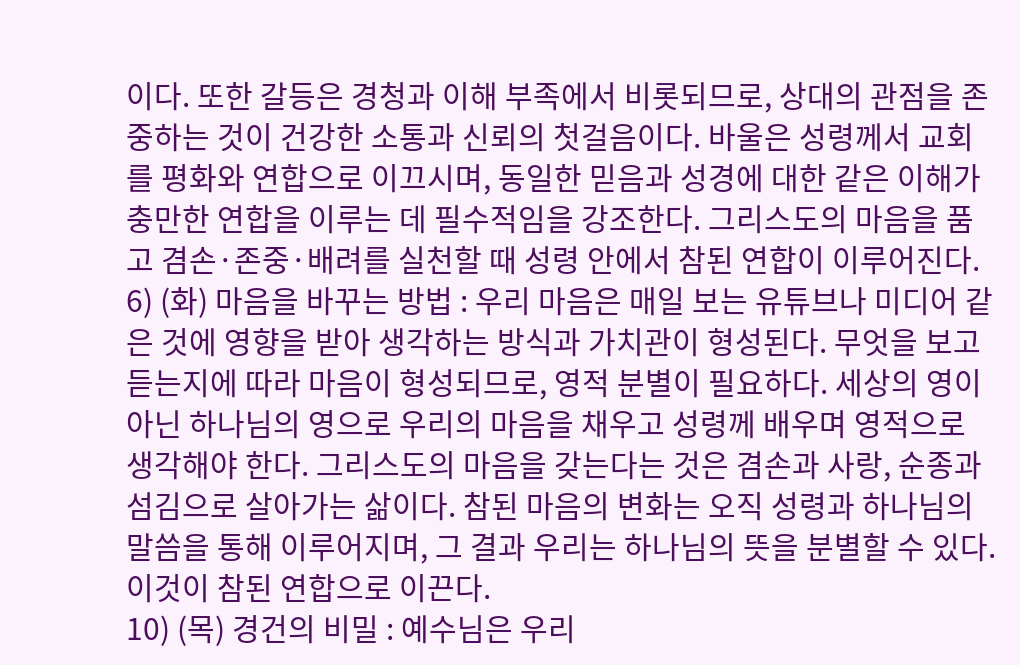이다. 또한 갈등은 경청과 이해 부족에서 비롯되므로, 상대의 관점을 존중하는 것이 건강한 소통과 신뢰의 첫걸음이다. 바울은 성령께서 교회를 평화와 연합으로 이끄시며, 동일한 믿음과 성경에 대한 같은 이해가 충만한 연합을 이루는 데 필수적임을 강조한다. 그리스도의 마음을 품고 겸손·존중·배려를 실천할 때 성령 안에서 참된 연합이 이루어진다.
6) (화) 마음을 바꾸는 방법 : 우리 마음은 매일 보는 유튜브나 미디어 같은 것에 영향을 받아 생각하는 방식과 가치관이 형성된다. 무엇을 보고 듣는지에 따라 마음이 형성되므로, 영적 분별이 필요하다. 세상의 영이 아닌 하나님의 영으로 우리의 마음을 채우고 성령께 배우며 영적으로 생각해야 한다. 그리스도의 마음을 갖는다는 것은 겸손과 사랑, 순종과 섬김으로 살아가는 삶이다. 참된 마음의 변화는 오직 성령과 하나님의 말씀을 통해 이루어지며, 그 결과 우리는 하나님의 뜻을 분별할 수 있다. 이것이 참된 연합으로 이끈다.
10) (목) 경건의 비밀 : 예수님은 우리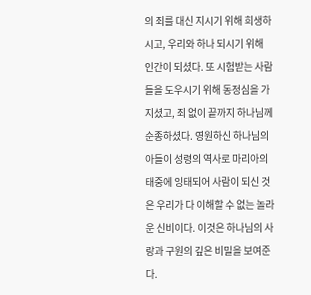의 죄를 대신 지시기 위해 희생하시고, 우리와 하나 되시기 위해 인간이 되셨다. 또 시험받는 사람들을 도우시기 위해 동정심을 가지셨고, 죄 없이 끝까지 하나님께 순종하셨다. 영원하신 하나님의 아들이 성령의 역사로 마리아의 태중에 잉태되어 사람이 되신 것은 우리가 다 이해할 수 없는 놀라운 신비이다. 이것은 하나님의 사랑과 구원의 깊은 비밀을 보여준다.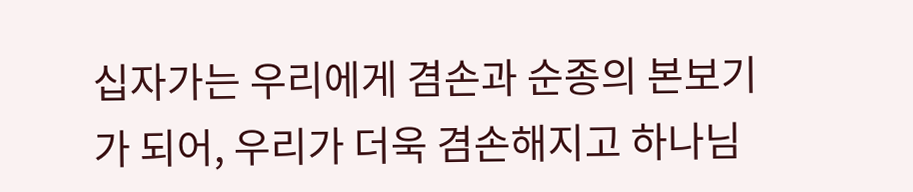십자가는 우리에게 겸손과 순종의 본보기가 되어, 우리가 더욱 겸손해지고 하나님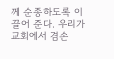께 순종하도록 이끌어 준다. 우리가 교회에서 겸손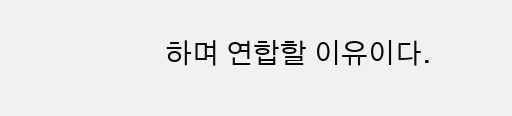하며 연합할 이유이다.